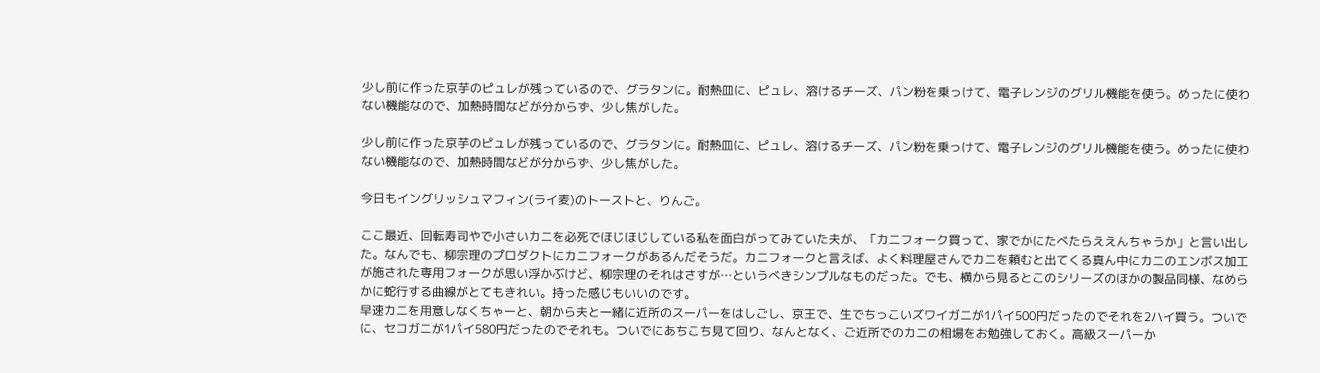少し前に作った京芋のピュレが残っているので、グラタンに。耐熱皿に、ピュレ、溶けるチーズ、パン粉を乗っけて、電子レンジのグリル機能を使う。めったに使わない機能なので、加熱時間などが分からず、少し焦がした。

少し前に作った京芋のピュレが残っているので、グラタンに。耐熱皿に、ピュレ、溶けるチーズ、パン粉を乗っけて、電子レンジのグリル機能を使う。めったに使わない機能なので、加熱時間などが分からず、少し焦がした。

今日もイングリッシュマフィン(ライ麦)のトーストと、りんご。

ここ最近、回転寿司やで小さいカニを必死でほじほじしている私を面白がってみていた夫が、「カニフォーク買って、家でかにたべたらええんちゃうか」と言い出した。なんでも、柳宗理のプロダクトにカニフォークがあるんだそうだ。カニフォークと言えば、よく料理屋さんでカニを頼むと出てくる真ん中にカニのエンボス加工が施された専用フォークが思い浮かぶけど、柳宗理のそれはさすが…というべきシンプルなものだった。でも、横から見るとこのシリーズのほかの製品同様、なめらかに蛇行する曲線がとてもきれい。持った感じもいいのです。
早速カニを用意しなくちゃーと、朝から夫と一緒に近所のスーパーをはしごし、京王で、生でちっこいズワイガニが1パイ500円だったのでそれを2ハイ買う。ついでに、セコガニが1パイ580円だったのでそれも。ついでにあちこち見て回り、なんとなく、ご近所でのカニの相場をお勉強しておく。高級スーパーか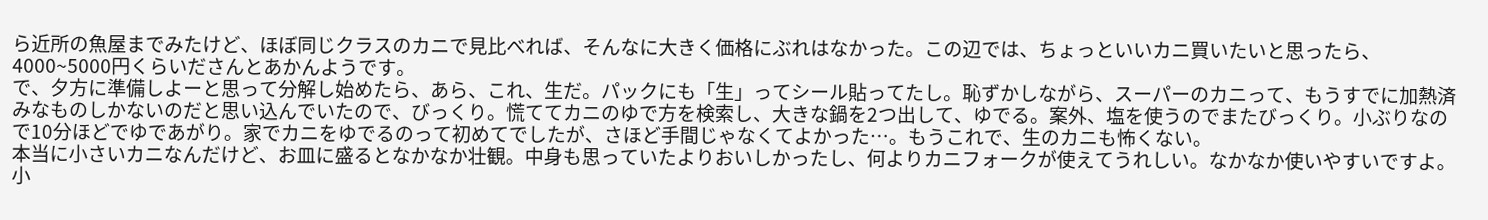ら近所の魚屋までみたけど、ほぼ同じクラスのカニで見比べれば、そんなに大きく価格にぶれはなかった。この辺では、ちょっといいカニ買いたいと思ったら、4000~5000円くらいださんとあかんようです。
で、夕方に準備しよーと思って分解し始めたら、あら、これ、生だ。パックにも「生」ってシール貼ってたし。恥ずかしながら、スーパーのカニって、もうすでに加熱済みなものしかないのだと思い込んでいたので、びっくり。慌ててカニのゆで方を検索し、大きな鍋を2つ出して、ゆでる。案外、塩を使うのでまたびっくり。小ぶりなので10分ほどでゆであがり。家でカニをゆでるのって初めてでしたが、さほど手間じゃなくてよかった…。もうこれで、生のカニも怖くない。
本当に小さいカニなんだけど、お皿に盛るとなかなか壮観。中身も思っていたよりおいしかったし、何よりカニフォークが使えてうれしい。なかなか使いやすいですよ。小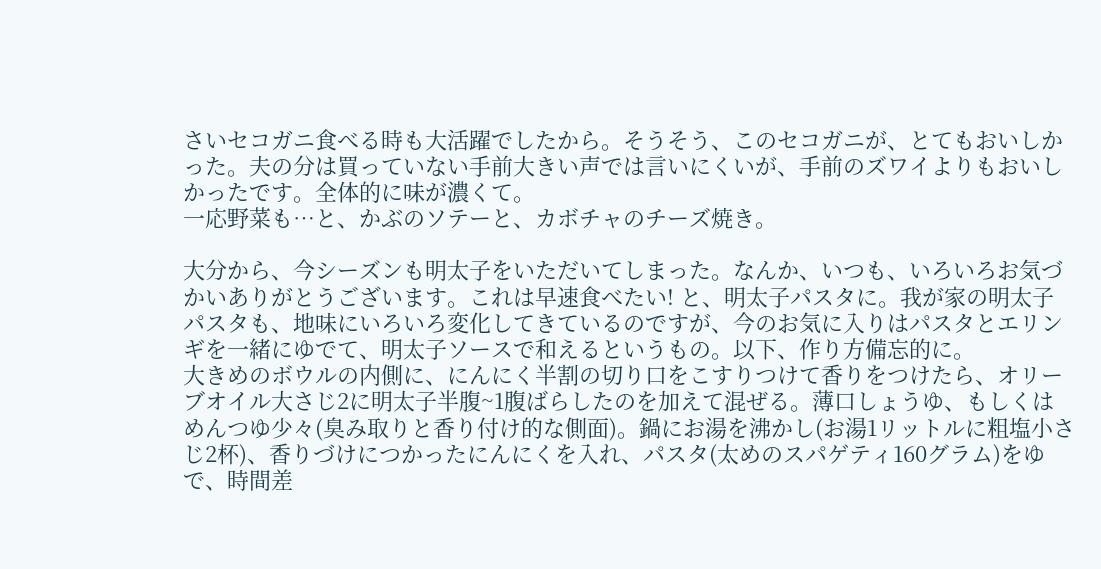さいセコガニ食べる時も大活躍でしたから。そうそう、このセコガニが、とてもおいしかった。夫の分は買っていない手前大きい声では言いにくいが、手前のズワイよりもおいしかったです。全体的に味が濃くて。
一応野菜も…と、かぶのソテーと、カボチャのチーズ焼き。

大分から、今シーズンも明太子をいただいてしまった。なんか、いつも、いろいろお気づかいありがとうございます。これは早速食べたい! と、明太子パスタに。我が家の明太子パスタも、地味にいろいろ変化してきているのですが、今のお気に入りはパスタとエリンギを一緒にゆでて、明太子ソースで和えるというもの。以下、作り方備忘的に。
大きめのボウルの内側に、にんにく半割の切り口をこすりつけて香りをつけたら、オリーブオイル大さじ2に明太子半腹~1腹ばらしたのを加えて混ぜる。薄口しょうゆ、もしくはめんつゆ少々(臭み取りと香り付け的な側面)。鍋にお湯を沸かし(お湯1リットルに粗塩小さじ2杯)、香りづけにつかったにんにくを入れ、パスタ(太めのスパゲティ160グラム)をゆで、時間差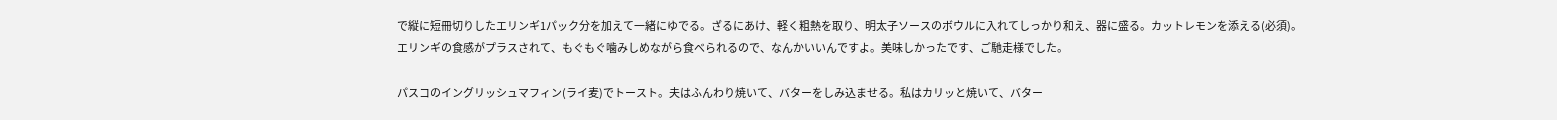で縦に短冊切りしたエリンギ1パック分を加えて一緒にゆでる。ざるにあけ、軽く粗熱を取り、明太子ソースのボウルに入れてしっかり和え、器に盛る。カットレモンを添える(必須)。
エリンギの食感がプラスされて、もぐもぐ噛みしめながら食べられるので、なんかいいんですよ。美味しかったです、ご馳走様でした。

パスコのイングリッシュマフィン(ライ麦)でトースト。夫はふんわり焼いて、バターをしみ込ませる。私はカリッと焼いて、バター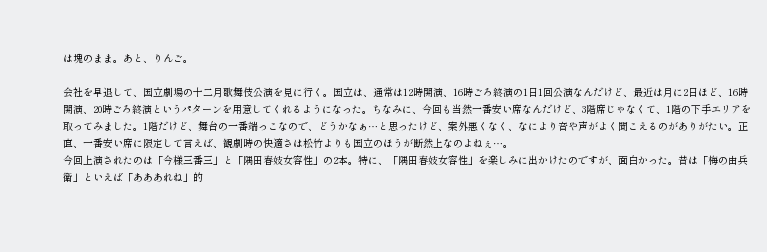は塊のまま。あと、りんご。

会社を早退して、国立劇場の十二月歌舞伎公演を見に行く。国立は、通常は12時開演、16時ごろ終演の1日1回公演なんだけど、最近は月に2日ほど、16時開演、20時ごろ終演というパターンを用意してくれるようになった。ちなみに、今回も当然一番安い席なんだけど、3階席じゃなくて、1階の下手エリアを取ってみました。1階だけど、舞台の一番端っこなので、どうかなぁ…と思ったけど、案外悪くなく、なにより音や声がよく聞こえるのがありがたい。正直、一番安い席に限定して言えば、観劇時の快適さは松竹よりも国立のほうが断然上なのよねぇ…。
今回上演されたのは「今様三番三」と「隅田春妓女容性」の2本。特に、「隅田春妓女容性」を楽しみに出かけたのですが、面白かった。昔は「梅の由兵衛」といえば「あああれね」的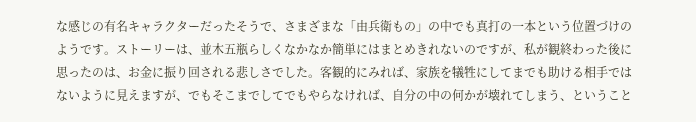な感じの有名キャラクターだったそうで、さまざまな「由兵衛もの」の中でも真打の一本という位置づけのようです。ストーリーは、並木五瓶らしくなかなか簡単にはまとめきれないのですが、私が観終わった後に思ったのは、お金に振り回される悲しさでした。客観的にみれば、家族を犠牲にしてまでも助ける相手ではないように見えますが、でもそこまでしてでもやらなければ、自分の中の何かが壊れてしまう、ということ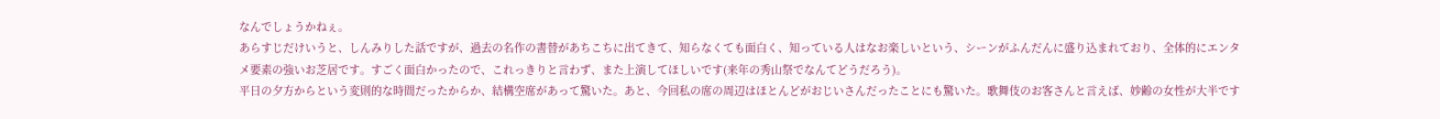なんでしょうかねぇ。
あらすじだけいうと、しんみりした話ですが、過去の名作の書替があちこちに出てきて、知らなくても面白く、知っている人はなお楽しいという、シーンがふんだんに盛り込まれており、全体的にエンタメ要素の強いお芝居です。すごく面白かったので、これっきりと言わず、また上演してほしいです(来年の秀山祭でなんてどうだろう)。
平日の夕方からという変則的な時間だったからか、結構空席があって驚いた。あと、今回私の席の周辺はほとんどがおじいさんだったことにも驚いた。歌舞伎のお客さんと言えば、妙齢の女性が大半です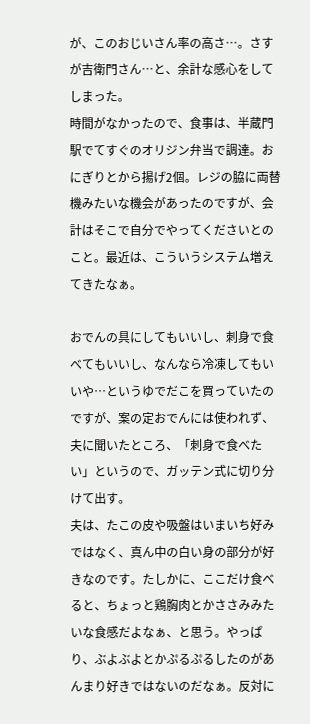が、このおじいさん率の高さ…。さすが吉衛門さん…と、余計な感心をしてしまった。
時間がなかったので、食事は、半蔵門駅でてすぐのオリジン弁当で調達。おにぎりとから揚げ2個。レジの脇に両替機みたいな機会があったのですが、会計はそこで自分でやってくださいとのこと。最近は、こういうシステム増えてきたなぁ。

おでんの具にしてもいいし、刺身で食べてもいいし、なんなら冷凍してもいいや…というゆでだこを買っていたのですが、案の定おでんには使われず、夫に聞いたところ、「刺身で食べたい」というので、ガッテン式に切り分けて出す。
夫は、たこの皮や吸盤はいまいち好みではなく、真ん中の白い身の部分が好きなのです。たしかに、ここだけ食べると、ちょっと鶏胸肉とかささみみたいな食感だよなぁ、と思う。やっぱり、ぶよぶよとかぷるぷるしたのがあんまり好きではないのだなぁ。反対に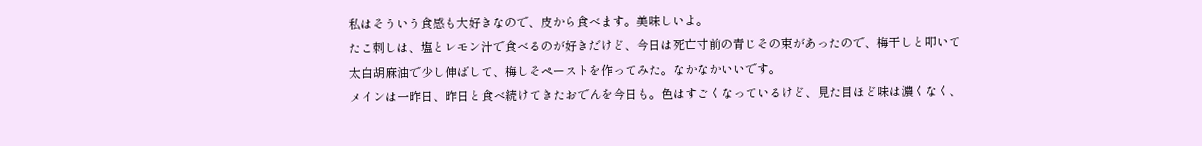私はそういう食感も大好きなので、皮から食べます。美味しいよ。
たこ刺しは、塩とレモン汁で食べるのが好きだけど、今日は死亡寸前の青じその束があったので、梅干しと叩いて太白胡麻油で少し伸ばして、梅しそペーストを作ってみた。なかなかいいです。
メインは一昨日、昨日と食べ続けてきたおでんを今日も。色はすごくなっているけど、見た目ほど味は濃くなく、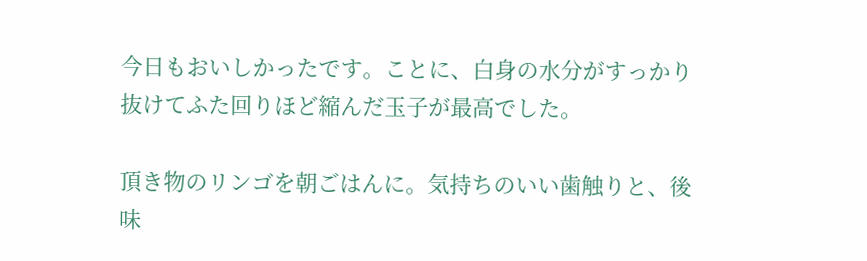今日もおいしかったです。ことに、白身の水分がすっかり抜けてふた回りほど縮んだ玉子が最高でした。

頂き物のリンゴを朝ごはんに。気持ちのいい歯触りと、後味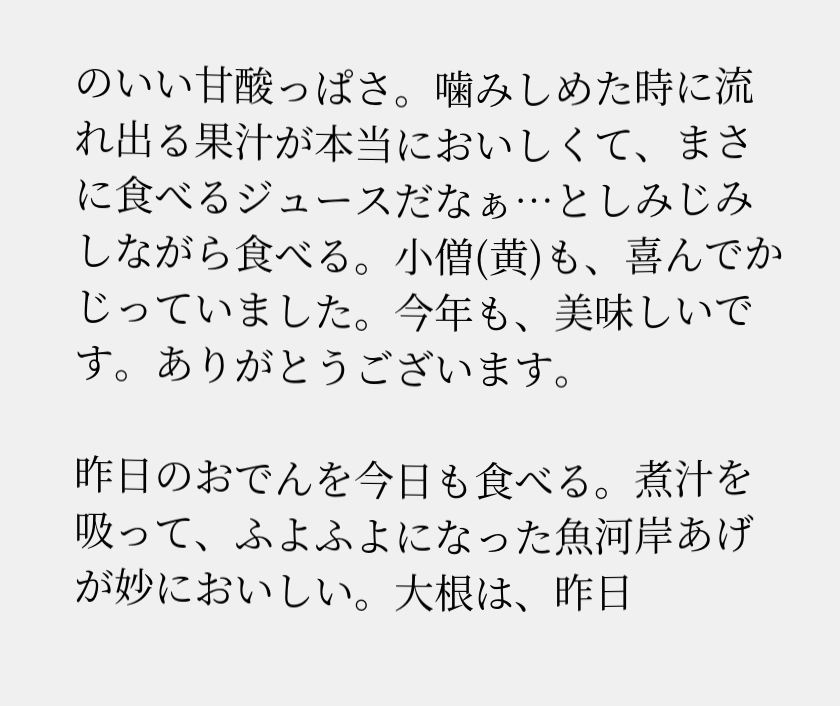のいい甘酸っぱさ。噛みしめた時に流れ出る果汁が本当においしくて、まさに食べるジュースだなぁ…としみじみしながら食べる。小僧(黄)も、喜んでかじっていました。今年も、美味しいです。ありがとうございます。

昨日のおでんを今日も食べる。煮汁を吸って、ふよふよになった魚河岸あげが妙においしい。大根は、昨日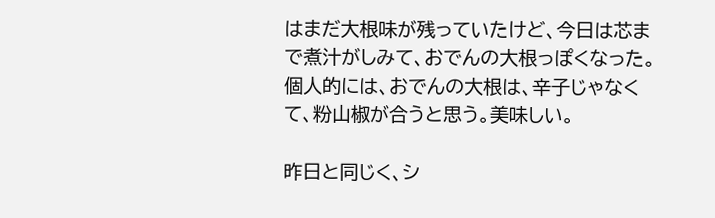はまだ大根味が残っていたけど、今日は芯まで煮汁がしみて、おでんの大根っぽくなった。個人的には、おでんの大根は、辛子じゃなくて、粉山椒が合うと思う。美味しい。

昨日と同じく、シ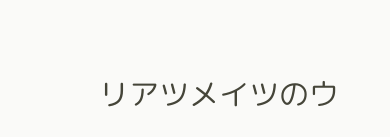リアツメイツのウ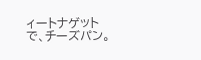ィートナゲットで、チーズパン。